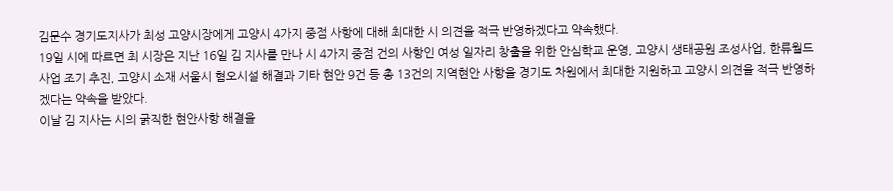김문수 경기도지사가 최성 고양시장에게 고양시 4가지 중점 사항에 대해 최대한 시 의견을 적극 반영하겠다고 약속했다.
19일 시에 따르면 최 시장은 지난 16일 김 지사를 만나 시 4가지 중점 건의 사항인 여성 일자리 창출을 위한 안심학교 운영, 고양시 생태공원 조성사업, 한류월드 사업 조기 추진, 고양시 소재 서울시 혐오시설 해결과 기타 현안 9건 등 총 13건의 지역현안 사항을 경기도 차원에서 최대한 지원하고 고양시 의견을 적극 반영하겠다는 약속을 받았다.
이날 김 지사는 시의 굵직한 현안사항 해결을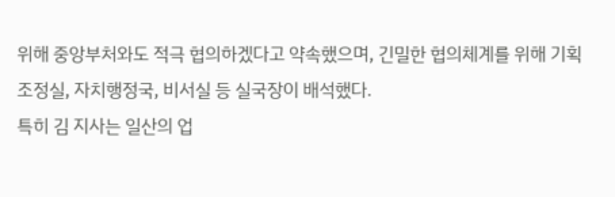위해 중앙부처와도 적극 협의하겠다고 약속했으며, 긴밀한 협의체계를 위해 기획조정실, 자치행정국, 비서실 등 실국장이 배석했다.
특히 김 지사는 일산의 업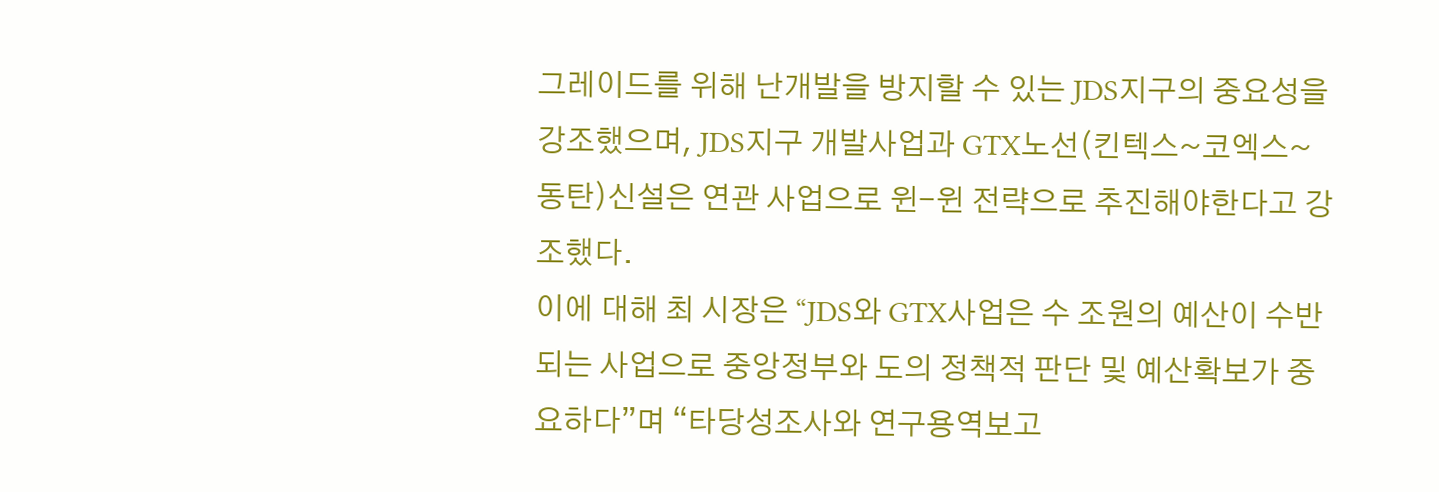그레이드를 위해 난개발을 방지할 수 있는 JDS지구의 중요성을 강조했으며, JDS지구 개발사업과 GTX노선(킨텍스~코엑스~동탄)신설은 연관 사업으로 윈-윈 전략으로 추진해야한다고 강조했다.
이에 대해 최 시장은 “JDS와 GTX사업은 수 조원의 예산이 수반되는 사업으로 중앙정부와 도의 정책적 판단 및 예산확보가 중요하다”며 “타당성조사와 연구용역보고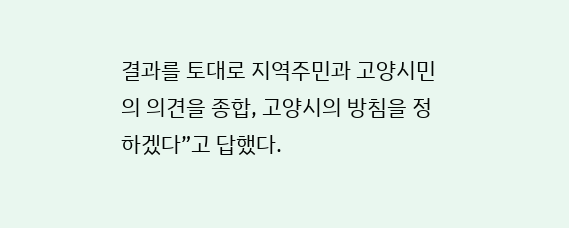결과를 토대로 지역주민과 고양시민의 의견을 종합, 고양시의 방침을 정하겠다”고 답했다.